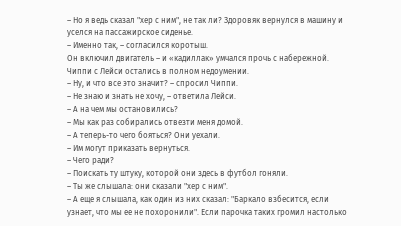– Но я ведь сказал "хер с ним", не так ли? Здоровяк вернулся в машину и уселся на пассажирское сиденье.
– Именно так, – согласился коротыш.
Он включил двигатель – и «кадиллак» умчался прочь с набережной.
Чиппи с Лейси остались в полном недоумении.
– Ну, и что все это значит? – спросил Чиппи.
– Не знаю и знать не хочу, – ответила Лейси.
– А на чем мы остановились?
– Мы как раз собирались отвезти меня домой.
– А теперь-то чего бояться? Они уехали.
– Им могут приказать вернуться.
– Чего ради?
– Поискать ту штуку, которой они здесь в футбол гоняли.
– Ты же слышала: они сказали "хер с ним".
– А еще я слышала, как один из них сказал: "Баркало взбесится, если узнает, что мы ее не похоронили". Если парочка таких громил настолько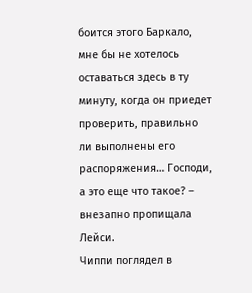боится этого Баркало, мне бы не хотелось оставаться здесь в ту минуту, когда он приедет проверить, правильно ли выполнены его распоряжения… Господи, а это еще что такое? – внезапно пропищала Лейси.
Чиппи поглядел в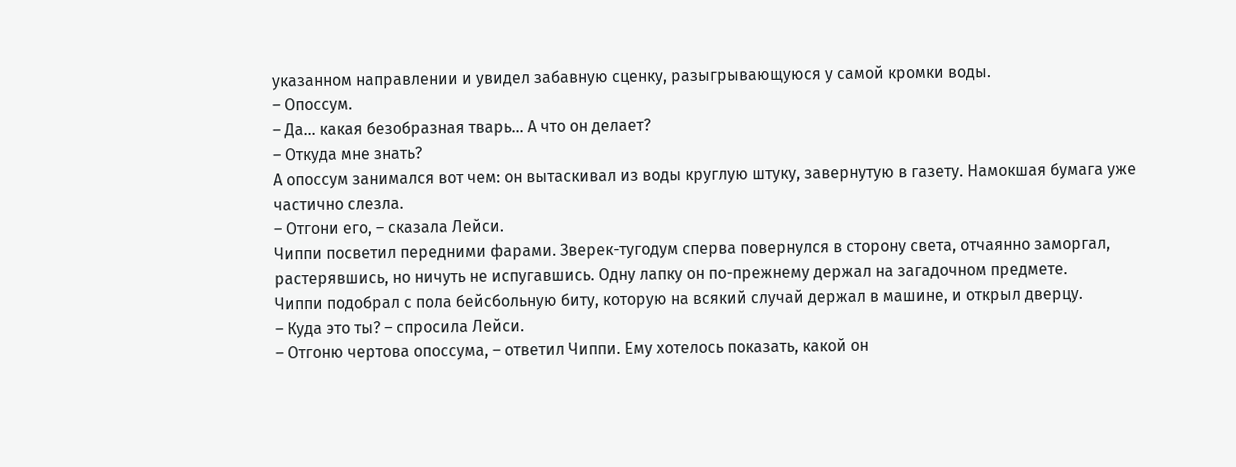указанном направлении и увидел забавную сценку, разыгрывающуюся у самой кромки воды.
– Опоссум.
– Да… какая безобразная тварь… А что он делает?
– Откуда мне знать?
А опоссум занимался вот чем: он вытаскивал из воды круглую штуку, завернутую в газету. Намокшая бумага уже частично слезла.
– Отгони его, – сказала Лейси.
Чиппи посветил передними фарами. Зверек-тугодум сперва повернулся в сторону света, отчаянно заморгал, растерявшись, но ничуть не испугавшись. Одну лапку он по-прежнему держал на загадочном предмете.
Чиппи подобрал с пола бейсбольную биту, которую на всякий случай держал в машине, и открыл дверцу.
– Куда это ты? – спросила Лейси.
– Отгоню чертова опоссума, – ответил Чиппи. Ему хотелось показать, какой он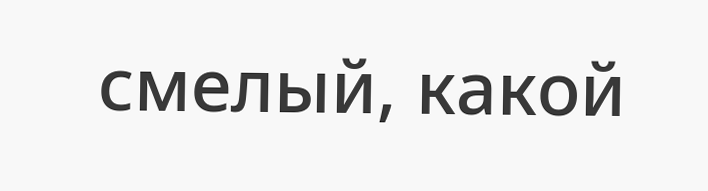смелый, какой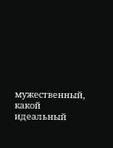мужественный, какой идеальный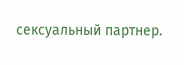сексуальный партнер.